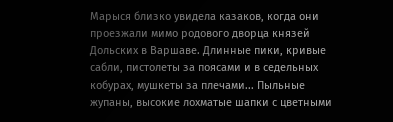Марыся близко увидела казаков, когда они проезжали мимо родового дворца князей Дольских в Варшаве. Длинные пики, кривые сабли, пистолеты за поясами и в седельных кобурах, мушкеты за плечами... Пыльные жупаны, высокие лохматые шапки с цветными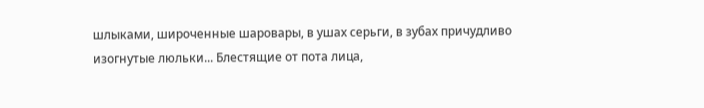шлыками, широченные шаровары, в ушах серьги, в зубах причудливо изогнутые люльки... Блестящие от пота лица,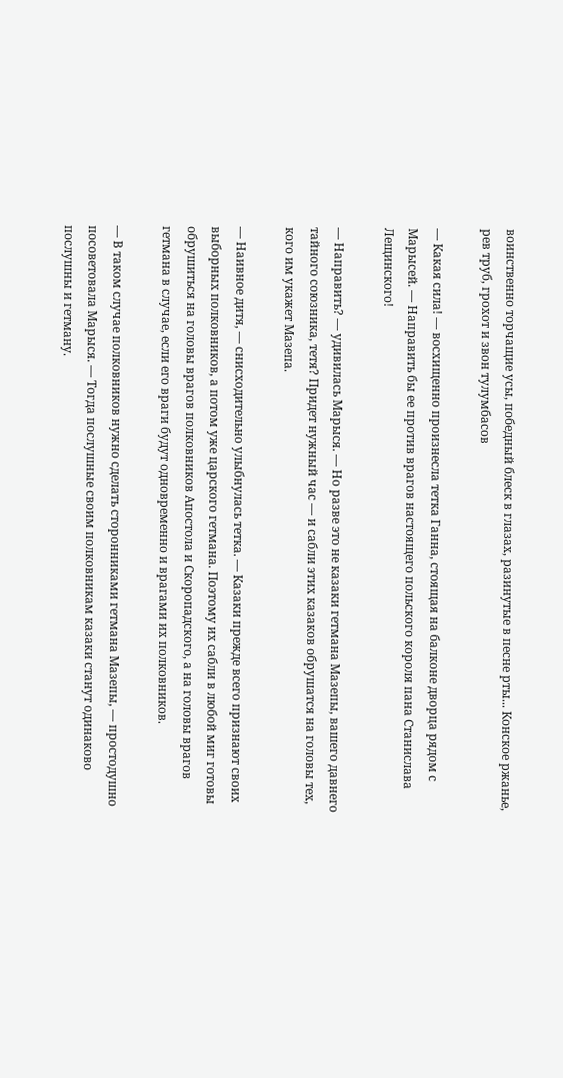воинственно торчащие усы, победный блеск в глазах, разинутые в песне рты... Конское ржанье, рев труб, грохот и звон тулумбасов

— Какая сила! — восхищенно произнесла тетка Ганна, стоящая на балконе дворца рядом с Марысей. — Направить бы ее против врагов настоящего польского короля пана Станислава Лещинского!

— Направить? — удивилась Марыся. — Но разве это не казаки гетмана Мазепы, вашего давнего тайного союзника, тетя? Придет нужный час — и сабли этих казаков обрушатся на головы тех, кого им укажет Мазепа.

— Наивное дитя, — снисходительно улыбнулась тетка. — Казаки прежде всего признают своих выборных полковников, а потом уже царского гетмана. Поэтому их сабли в любой миг готовы обрушиться на головы врагов полковников Апостола и Скоропадского, а на головы врагов гетмана в случае, если его враги будут одновременно и врагами их полковников.

— В таком случае полковников нужно сделать сторонниками гетмана Мазепы, — простодушно посоветовала Марыся. — Тогда послушные своим полковникам казаки станут одинаково послушны и гетману.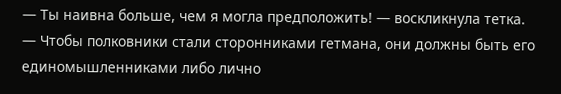— Ты наивна больше, чем я могла предположить! — воскликнула тетка. — Чтобы полковники стали сторонниками гетмана, они должны быть его единомышленниками либо лично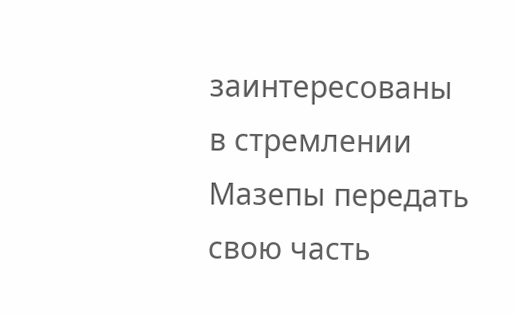заинтересованы в стремлении Мазепы передать свою часть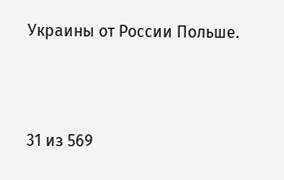Украины от России Польше.



31 из 569